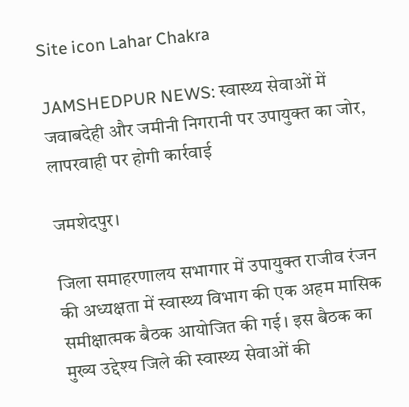Site icon Lahar Chakra

JAMSHEDPUR NEWS: स्वास्थ्य सेवाओं में जवाबदेही और जमीनी निगरानी पर उपायुक्त का जोर, लापरवाही पर होगी कार्रवाई

जमशेदपुर।

जिला समाहरणालय सभागार में उपायुक्त राजीव रंजन की अध्यक्षता में स्वास्थ्य विभाग की एक अहम मासिक समीक्षात्मक बैठक आयोजित की गई। इस बैठक का मुख्य उद्देश्य जिले की स्वास्थ्य सेवाओं की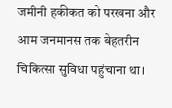जमीनी हकीकत को परखना और आम जनमानस तक बेहतरीन चिकित्सा सुविधा पहुंचाना था।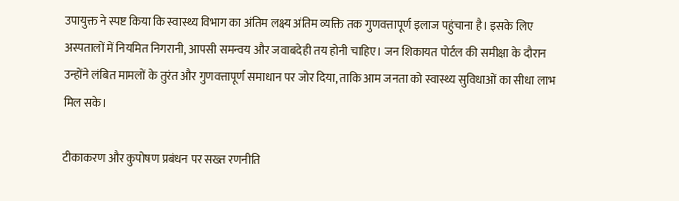उपायुक्त ने स्पष्ट किया कि स्वास्थ्य विभाग का अंतिम लक्ष्य अंतिम व्यक्ति तक गुणवत्तापूर्ण इलाज पहुंचाना है। इसके लिए अस्पतालों में नियमित निगरानी, आपसी समन्वय और जवाबदेही तय होनी चाहिए। जन शिकायत पोर्टल की समीक्षा के दौरान उन्होंने लंबित मामलों के तुरंत और गुणवत्तापूर्ण समाधान पर जोर दिया, ताकि आम जनता को स्वास्थ्य सुविधाओं का सीधा लाभ मिल सके।

टीकाकरण और कुपोषण प्रबंधन पर सख्त रणनीति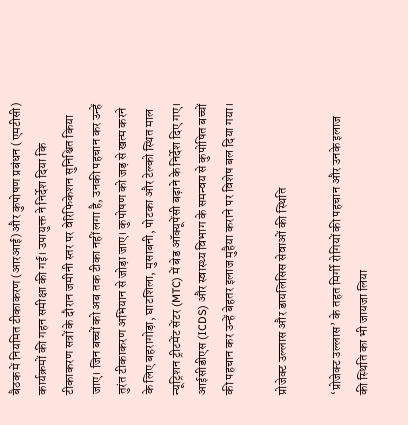बैठक में नियमित टीकाकरण (आरआई) और कुपोषण प्रबंधन (एमटीसी) कार्यक्रमों की गहन समीक्षा की गई। उपायुक्त ने निर्देश दिया कि टीकाकरण सत्रों के दौरान जमीनी स्तर पर वेरिफिकेशन सुनिश्चित किया जाए। जिन बच्चों को अब तक टीका नहीं लगा है, उनकी पहचान कर उन्हें तुरंत टीकाकरण अभियान से जोड़ा जाए। कुपोषण को जड़ से खत्म करने के लिए बहरागोड़ा, घाटशिला, मुसाबनी, पोटका और टेल्को स्थित माल न्यूट्रिशन ट्रीटमेंट सेंटर (MTC) में बेड ऑक्यूपेंसी बढ़ाने के निर्देश दिए गए। आईसीडीएस (ICDS) और स्वास्थ्य विभाग के समन्वय से कुपोषित बच्चों की पहचान कर उन्हें बेहतर इलाज मुहैया कराने पर विशेष बल दिया गया।

प्रोजेक्ट उल्लास और डायलिसिस सेवाओं की स्थिति

‘प्रोजेक्ट उल्लास’ के तहत मिर्गी रोगियों की पहचान और उनके इलाज की स्थिति का भी जायजा लिया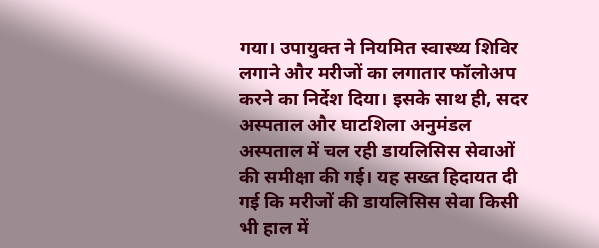गया। उपायुक्त ने नियमित स्वास्थ्य शिविर लगाने और मरीजों का लगातार फॉलोअप करने का निर्देश दिया। इसके साथ ही, सदर अस्पताल और घाटशिला अनुमंडल अस्पताल में चल रही डायलिसिस सेवाओं की समीक्षा की गई। यह सख्त हिदायत दी गई कि मरीजों की डायलिसिस सेवा किसी भी हाल में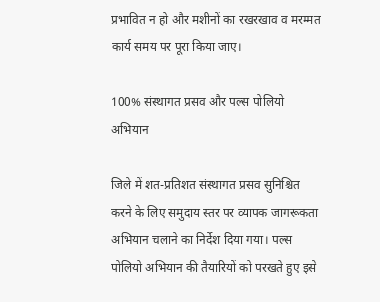प्रभावित न हो और मशीनों का रखरखाव व मरम्मत कार्य समय पर पूरा किया जाए।

100% संस्थागत प्रसव और पल्स पोलियो अभियान

जिले में शत-प्रतिशत संस्थागत प्रसव सुनिश्चित करने के लिए समुदाय स्तर पर व्यापक जागरूकता अभियान चलाने का निर्देश दिया गया। पल्स पोलियो अभियान की तैयारियों को परखते हुए इसे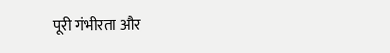पूरी गंभीरता और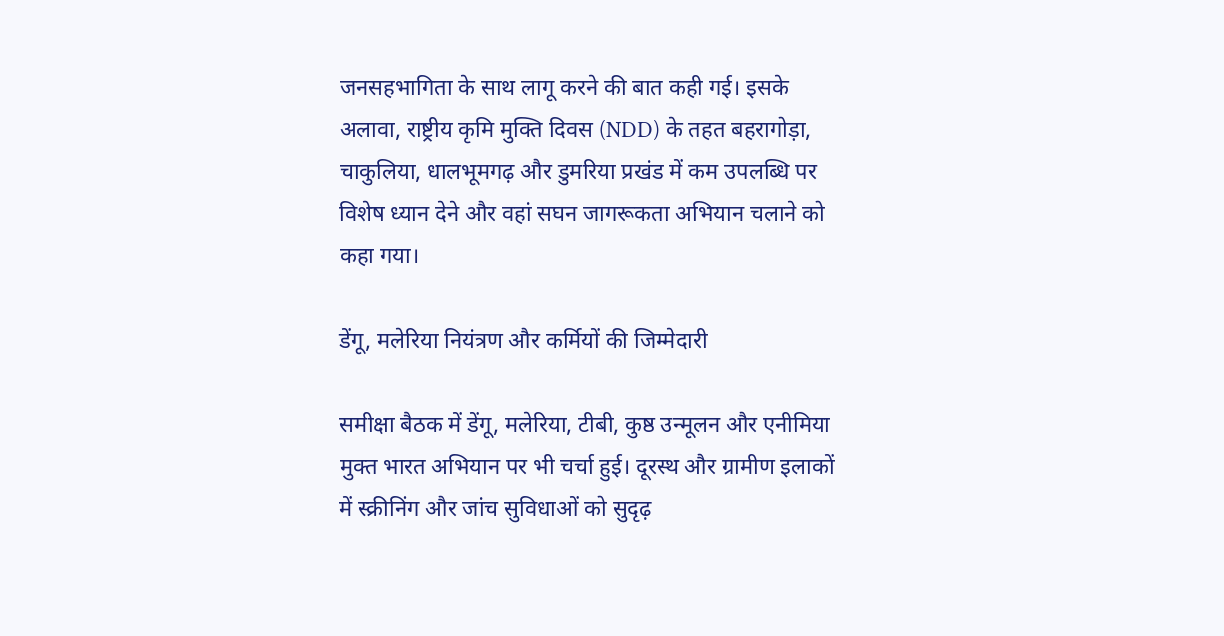जनसहभागिता के साथ लागू करने की बात कही गई। इसके अलावा, राष्ट्रीय कृमि मुक्ति दिवस (NDD) के तहत बहरागोड़ा, चाकुलिया, धालभूमगढ़ और डुमरिया प्रखंड में कम उपलब्धि पर विशेष ध्यान देने और वहां सघन जागरूकता अभियान चलाने को कहा गया।

डेंगू, मलेरिया नियंत्रण और कर्मियों की जिम्मेदारी

समीक्षा बैठक में डेंगू, मलेरिया, टीबी, कुष्ठ उन्मूलन और एनीमिया मुक्त भारत अभियान पर भी चर्चा हुई। दूरस्थ और ग्रामीण इलाकों में स्क्रीनिंग और जांच सुविधाओं को सुदृढ़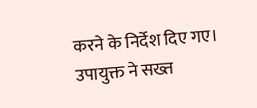करने के निर्देश दिए गए। उपायुक्त ने सख्त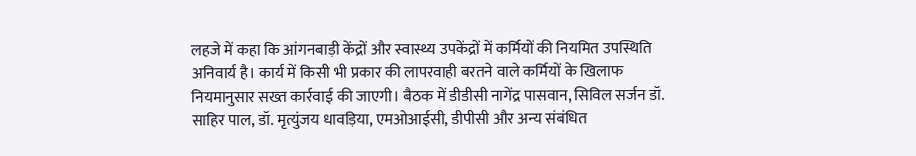लहजे में कहा कि आंगनबाड़ी केंद्रों और स्वास्थ्य उपकेंद्रों में कर्मियों की नियमित उपस्थिति अनिवार्य है। कार्य में किसी भी प्रकार की लापरवाही बरतने वाले कर्मियों के खिलाफ नियमानुसार सख्त कार्रवाई की जाएगी। बैठक में डीडीसी नागेंद्र पासवान, सिविल सर्जन डॉ. साहिर पाल, डॉ. मृत्युंजय धावड़िया, एमओआईसी, डीपीसी और अन्य संबंधित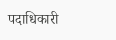पदाधिकारी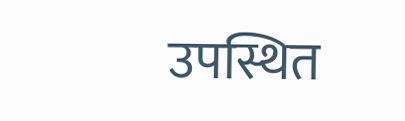उपस्थित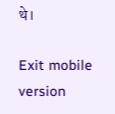थे।

Exit mobile version